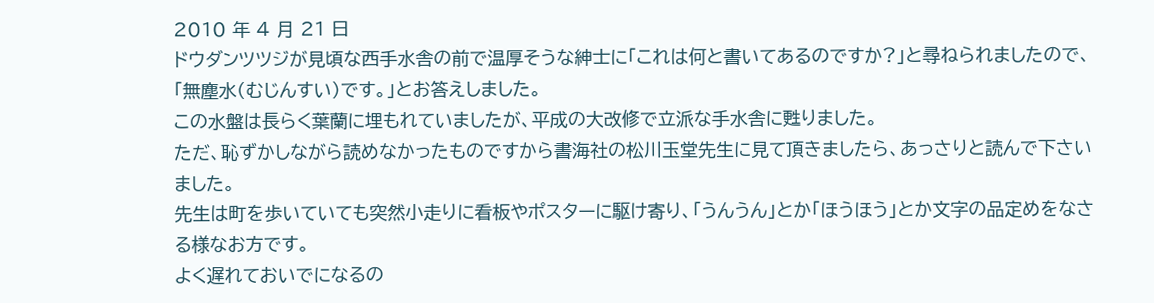2010 年 4 月 21 日
ドウダンツツジが見頃な西手水舎の前で温厚そうな紳士に「これは何と書いてあるのですか?」と尋ねられましたので、「無塵水(むじんすい)です。」とお答えしました。
この水盤は長らく葉蘭に埋もれていましたが、平成の大改修で立派な手水舎に甦りました。
ただ、恥ずかしながら読めなかったものですから書海社の松川玉堂先生に見て頂きましたら、あっさりと読んで下さいました。
先生は町を歩いていても突然小走りに看板やポスターに駆け寄り、「うんうん」とか「ほうほう」とか文字の品定めをなさる様なお方です。
よく遅れておいでになるの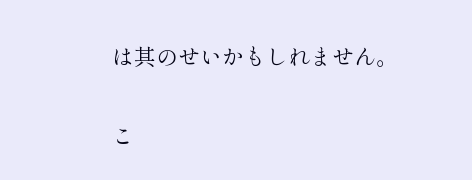は其のせいかもしれません。


こ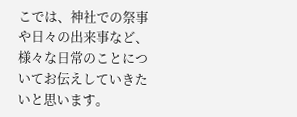こでは、神社での祭事や日々の出来事など、様々な日常のことについてお伝えしていきたいと思います。